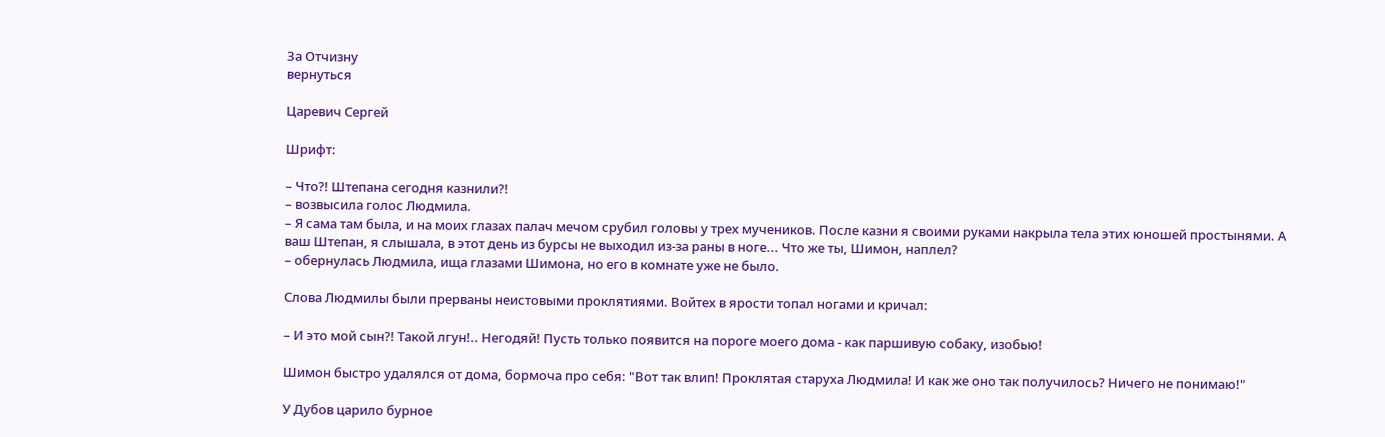За Отчизну
вернуться

Царевич Сергей

Шрифт:

– Что?! Штепана сегодня казнили?!
– возвысила голос Людмила.
– Я сама там была, и на моих глазах палач мечом срубил головы у трех мучеников. После казни я своими руками накрыла тела этих юношей простынями. А ваш Штепан, я слышала, в этот день из бурсы не выходил из-за раны в ноге... Что же ты, Шимон, наплел?
– обернулась Людмила, ища глазами Шимона, но его в комнате уже не было.

Слова Людмилы были прерваны неистовыми проклятиями. Войтех в ярости топал ногами и кричал:

– И это мой сын?! Такой лгун!.. Негодяй! Пусть только появится на пороге моего дома - как паршивую собаку, изобью!

Шимон быстро удалялся от дома, бормоча про себя: "Вот так влип! Проклятая старуха Людмила! И как же оно так получилось? Ничего не понимаю!"

У Дубов царило бурное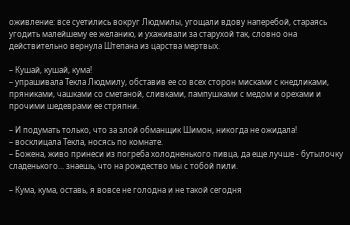оживление: все суетились вокруг Людмилы, угощали вдову наперебой, стараясь угодить малейшему ее желанию, и ухаживали за старухой так, словно она действительно вернула Штепана из царства мертвых.

– Кушай, кушай, кума!
– упрашивала Текла Людмилу, обставив ее со всех сторон мисками с кнедликами, пряниками, чашками со сметаной, сливками, пампушками с медом и орехами и прочими шедеврами ее стряпни.

– И подумать только, что за злой обманщик Шимон, никогда не ожидала!
– восклицала Текла, носясь по комнате.
– Божена, живо принеси из погреба холодненького пивца, да еще лучше - бутылочку сладенького... знаешь, что на рождество мы с тобой пили.

– Кума, кума, оставь, я вовсе не голодна и не такой сегодня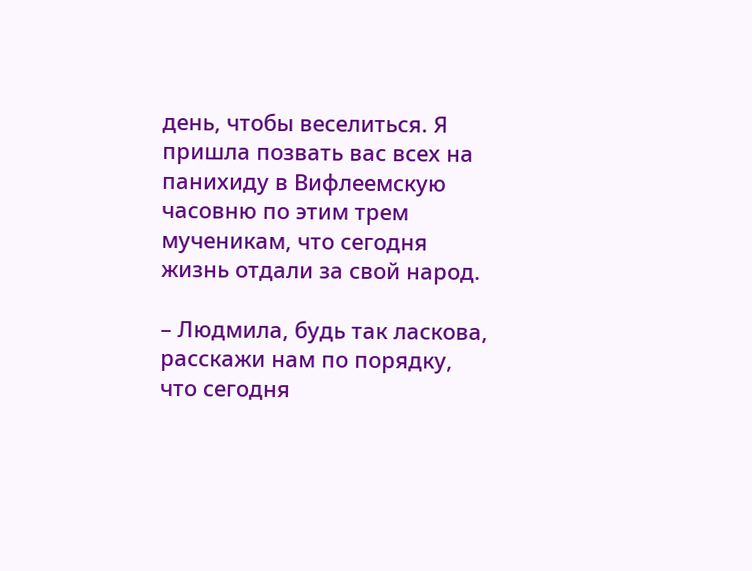день, чтобы веселиться. Я пришла позвать вас всех на панихиду в Вифлеемскую часовню по этим трем мученикам, что сегодня жизнь отдали за свой народ.

– Людмила, будь так ласкова, расскажи нам по порядку, что сегодня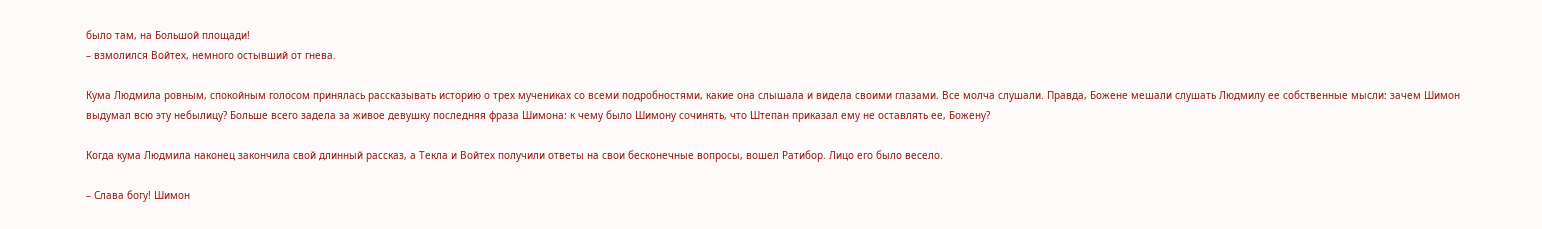было там, на Большой площади!
– взмолился Войтех, немного остывший от гнева.

Кума Людмила ровным, спокойным голосом принялась рассказывать историю о трех мучениках со всеми подробностями, какие она слышала и видела своими глазами. Все молча слушали. Правда, Божене мешали слушать Людмилу ее собственные мысли: зачем Шимон выдумал всю эту небылицу? Больше всего задела за живое девушку последняя фраза Шимона: к чему было Шимону сочинять, что Штепан приказал ему не оставлять ее, Божену?

Когда кума Людмила наконец закончила свой длинный рассказ, а Текла и Войтех получили ответы на свои бесконечные вопросы, вошел Ратибор. Лицо его было весело.

– Слава богу! Шимон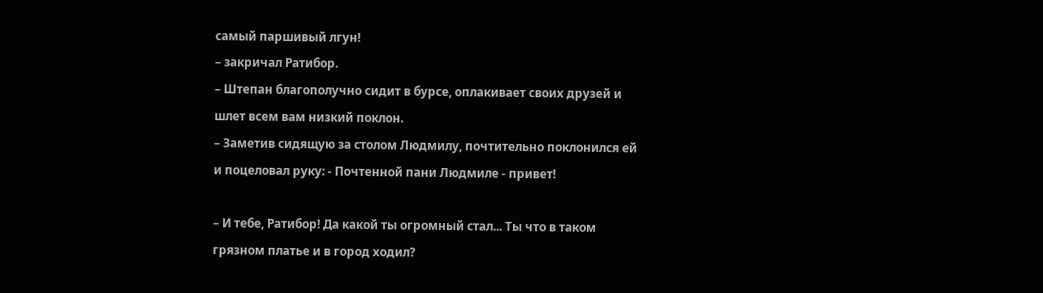самый паршивый лгун!
– закричал Ратибор.
– Штепан благополучно сидит в бурсе, оплакивает своих друзей и шлет всем вам низкий поклон.
– Заметив сидящую за столом Людмилу, почтительно поклонился ей и поцеловал руку: - Почтенной пани Людмиле - привет!

– И тебе, Ратибор! Да какой ты огромный стал... Ты что в таком грязном платье и в город ходил?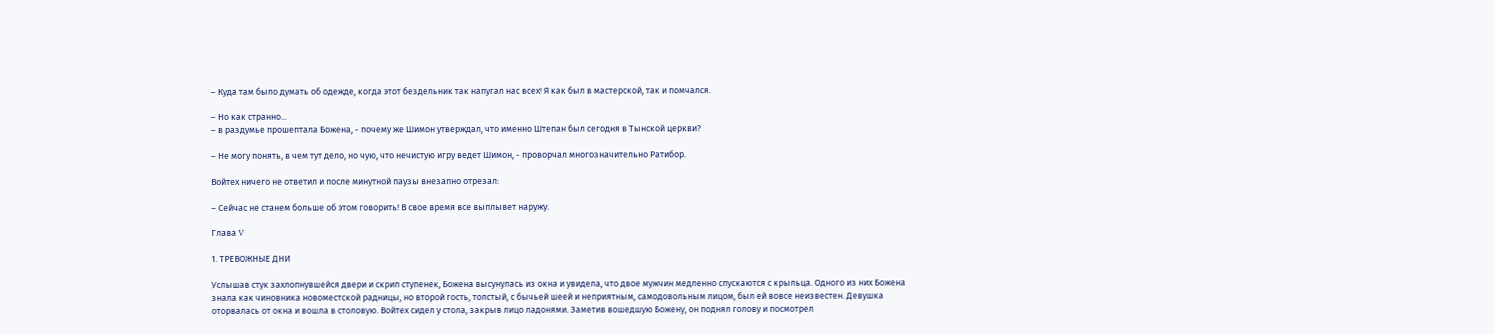– Куда там было думать об одежде, когда этот бездельник так напугал нас всех! Я как был в мастерской, так и помчался.

– Но как странно...
– в раздумье прошептала Божена, - почему же Шимон утверждал, что именно Штепан был сегодня в Тынской церкви?

– Не могу понять, в чем тут дело, но чую, что нечистую игру ведет Шимон, - проворчал многозначительно Ратибор.

Войтех ничего не ответил и после минутной паузы внезапно отрезал:

– Сейчас не станем больше об этом говорить! В свое время все выплывет наружу.

Глава V

1. ТРЕВОЖНЫЕ ДНИ

Услышав стук захлопнувшейся двери и скрип ступенек, Божена высунулась из окна и увидела, что двое мужчин медленно спускаются с крыльца. Одного из них Божена знала как чиновника новоместской радницы, но второй гость, толстый, с бычьей шеей и неприятным, самодовольным лицом, был ей вовсе неизвестен. Девушка оторвалась от окна и вошла в столовую. Войтех сидел у стола, закрыв лицо ладонями. Заметив вошедшую Божену, он поднял голову и посмотрел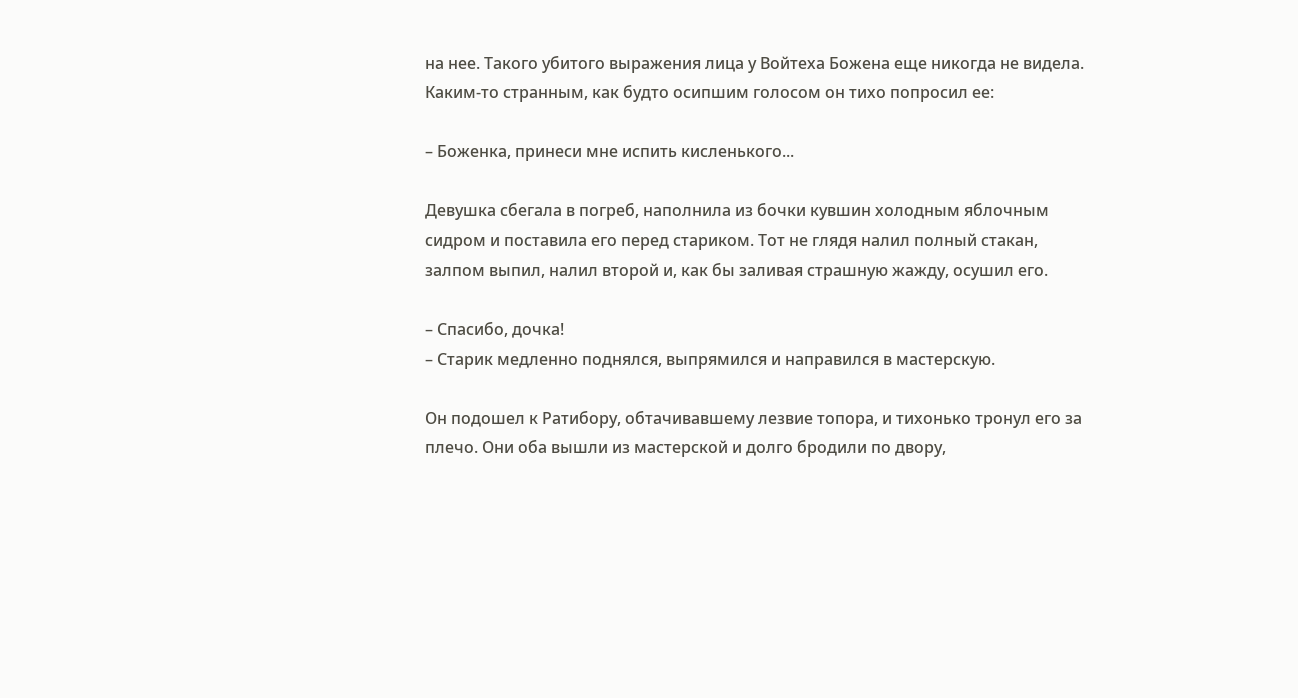на нее. Такого убитого выражения лица у Войтеха Божена еще никогда не видела. Каким-то странным, как будто осипшим голосом он тихо попросил ее:

– Боженка, принеси мне испить кисленького...

Девушка сбегала в погреб, наполнила из бочки кувшин холодным яблочным сидром и поставила его перед стариком. Тот не глядя налил полный стакан, залпом выпил, налил второй и, как бы заливая страшную жажду, осушил его.

– Спасибо, дочка!
– Старик медленно поднялся, выпрямился и направился в мастерскую.

Он подошел к Ратибору, обтачивавшему лезвие топора, и тихонько тронул его за плечо. Они оба вышли из мастерской и долго бродили по двору,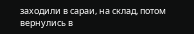заходили в сараи, на склад, потом вернулись в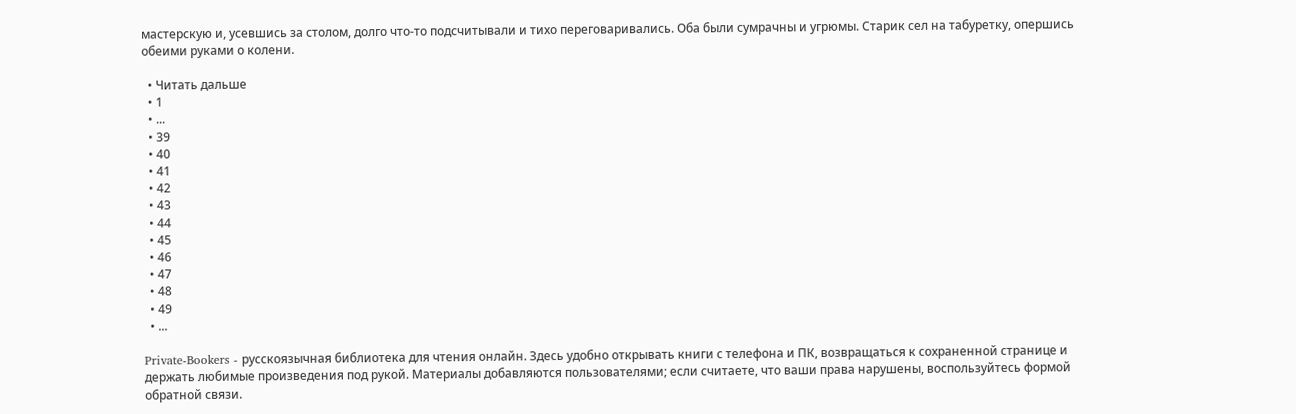мастерскую и, усевшись за столом, долго что-то подсчитывали и тихо переговаривались. Оба были сумрачны и угрюмы. Старик сел на табуретку, опершись обеими руками о колени.

  • Читать дальше
  • 1
  • ...
  • 39
  • 40
  • 41
  • 42
  • 43
  • 44
  • 45
  • 46
  • 47
  • 48
  • 49
  • ...

Private-Bookers - русскоязычная библиотека для чтения онлайн. Здесь удобно открывать книги с телефона и ПК, возвращаться к сохраненной странице и держать любимые произведения под рукой. Материалы добавляются пользователями; если считаете, что ваши права нарушены, воспользуйтесь формой обратной связи.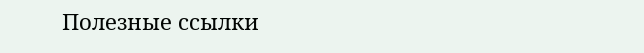Полезные ссылки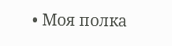• Моя полка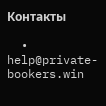Контакты

  • help@private-bookers.win